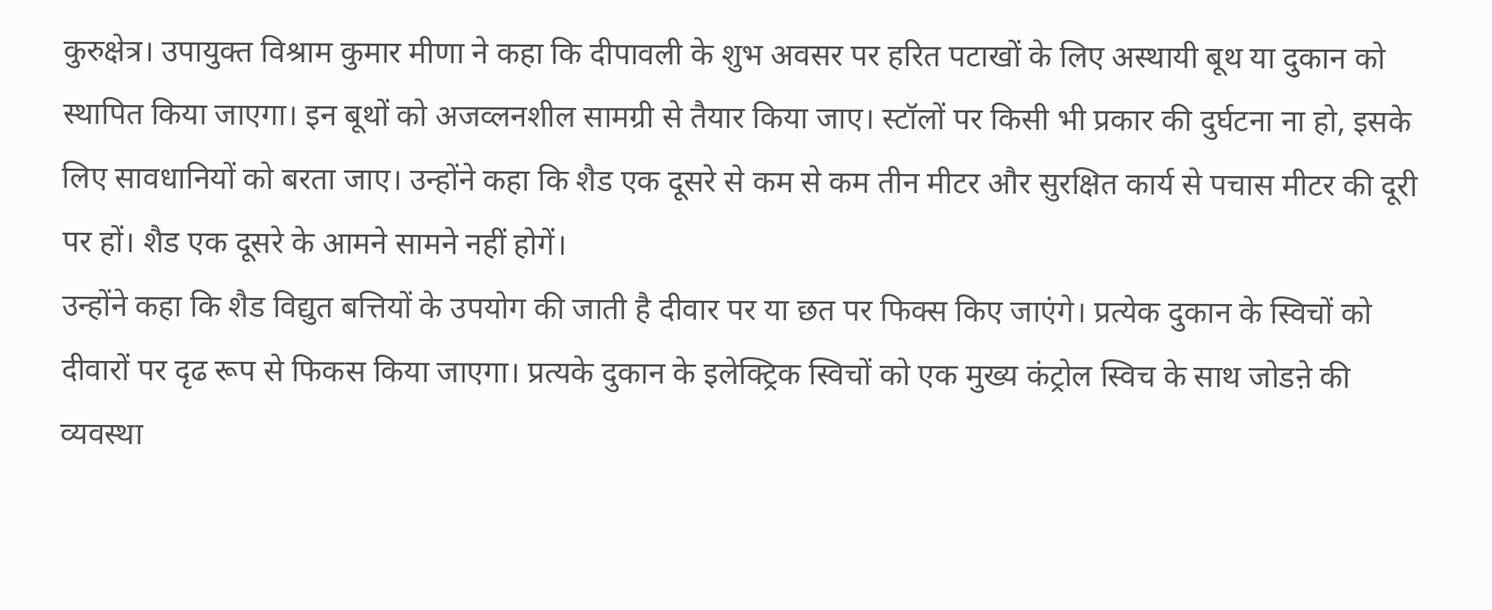कुरुक्षेत्र। उपायुक्त विश्राम कुमार मीणा ने कहा कि दीपावली के शुभ अवसर पर हरित पटाखों के लिए अस्थायी बूथ या दुकान को स्थापित किया जाएगा। इन बूथों को अजव्लनशील सामग्री से तैयार किया जाए। स्टॉलों पर किसी भी प्रकार की दुर्घटना ना हो, इसके लिए सावधानियों को बरता जाए। उन्होंने कहा कि शैड एक दूसरे से कम से कम तीन मीटर और सुरक्षित कार्य से पचास मीटर की दूरी पर हों। शैड एक दूसरे के आमने सामने नहीं होगें।
उन्होंने कहा कि शैड विद्युत बत्तियों के उपयोग की जाती है दीवार पर या छत पर फिक्स किए जाएंगे। प्रत्येक दुकान के स्विचों को दीवारों पर दृढ रूप से फिकस किया जाएगा। प्रत्यके दुकान के इलेक्ट्रिक स्विचों को एक मुख्य कंट्रोल स्विच के साथ जोडऩे की व्यवस्था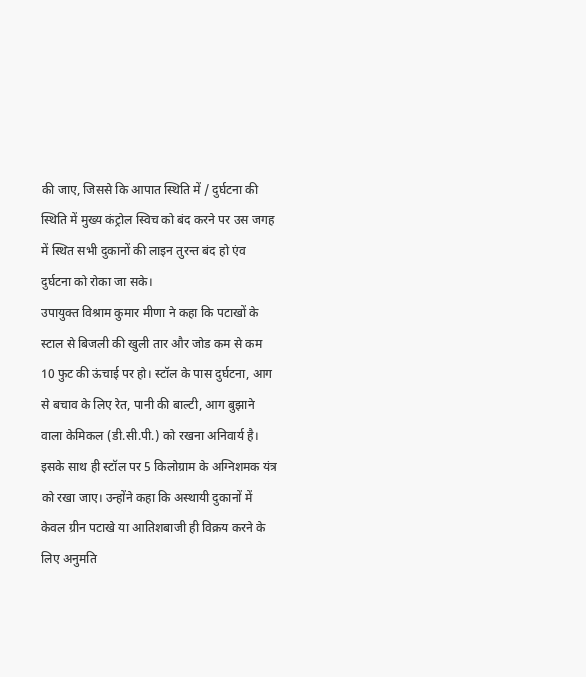की जाए, जिससे कि आपात स्थिति में / दुर्घटना की स्थिति में मुख्य कंट्रोल स्विच को बंद करने पर उस जगह में स्थित सभी दुकानों की लाइन तुरन्त बंद हो एंव दुर्घटना को रोका जा सके।
उपायुक्त विश्राम कुमार मीणा ने कहा कि पटाखों के स्टाल से बिजली की खुली तार और जोड कम से कम 10 फुट की ऊंचाई पर हो। स्टॉल के पास दुर्घटना, आग से बचाव के लिए रेत, पानी की बाल्टी, आग बुझाने वाला केमिकल (डी.सी.पी.) को रखना अनिवार्य है। इसके साथ ही स्टॉल पर 5 किलोग्राम के अग्निशमक यंत्र को रखा जाए। उन्होंने कहा कि अस्थायी दुकानों में केवल ग्रीन पटाखे या आतिशबाजी ही विक्रय करने के लिए अनुमति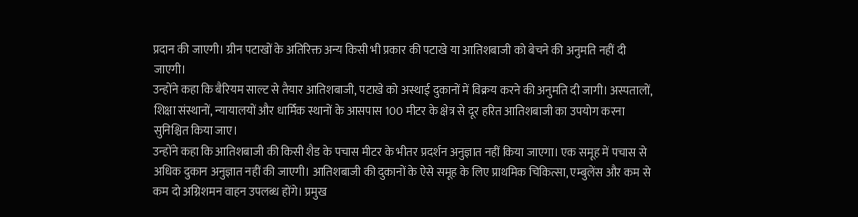प्रदान की जाएगी। ग्रीन पटाखों के अतिरिक्त अन्य किसी भी प्रकार की पटाखे या आतिशबाजी को बेचने की अनुमति नहीं दी जाएगी।
उन्होंने कहा कि बैरियम साल्ट से तैयार आतिशबाजी, पटाखे को अस्थाई दुकानों में विक्रय करने की अनुमति दी जागी। अस्पतालों, शिक्षा संस्थानों, न्यायालयों और धार्मिक स्थानों के आसपास 100 मीटर के क्षेत्र से दूर हरित आतिशबाजी का उपयोग करना सुनिश्चित किया जाए।
उन्होंने कहा कि आतिशबाजी की किसी शैड के पचास मीटर के भीतर प्रदर्शन अनुज्ञात नहीं किया जाएगा। एक समूह में पचास से अधिक दुकान अनुज्ञात नहीं की जाएगी। आतिशबाजी की दुकानों के ऐसे समूह के लिए प्राथमिक चिकित्सा, एम्बुलेंस और कम से कम दो अग्निशमन वाहन उपलब्ध होंगे। प्रमुख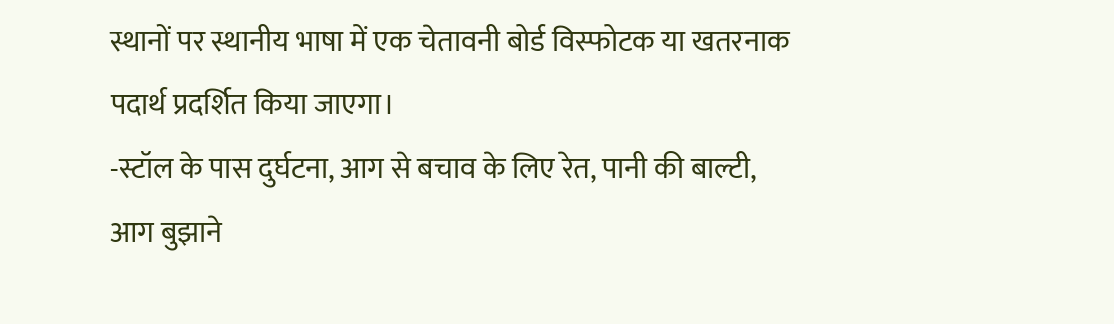स्थानों पर स्थानीय भाषा में एक चेतावनी बोर्ड विस्फोटक या खतरनाक पदार्थ प्रदर्शित किया जाएगा।
-स्टॉल के पास दुर्घटना, आग से बचाव के लिए रेत, पानी की बाल्टी, आग बुझाने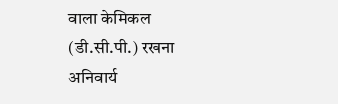वाला केमिकल (डी.सी.पी.) रखना अनिवार्य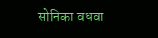सोनिका वधवा